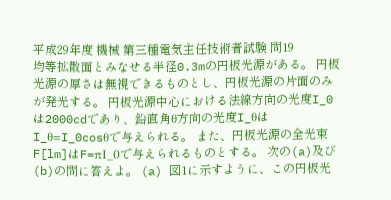平成29年度 機械 第三種電気主任技術者試験 問19
均等拡散面とみなせる半径0.3mの円板光源がある。 円板光源の厚さは無視できるものとし、円板光源の片面のみが発光する。 円板光源中心における法線方向の光度I_0は2000cdであり、鉛直角θ方向の光度I_θはI_θ=I_0cosθで与えられる。 また、円板光源の全光束F[lm]はF=πI_0で与えられるものとする。 次の(a)及び(b)の問に答えよ。 (a) 図1に示すように、この円板光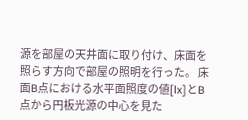源を部屋の天井面に取り付け、床面を照らす方向で部屋の照明を行った。 床面B点における水平面照度の値[lx]とB点から円板光源の中心を見た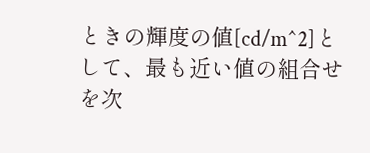ときの輝度の値[cd/m^2]として、最も近い値の組合せを次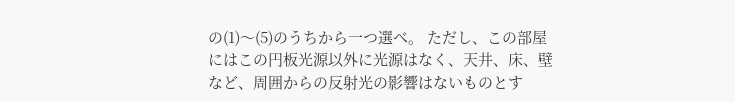の(1)〜(5)のうちから一つ選べ。 ただし、この部屋にはこの円板光源以外に光源はなく、天井、床、壁など、周囲からの反射光の影響はないものとす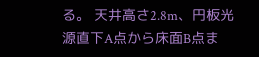る。 天井高さ2.8m、円板光源直下A点から床面B点ま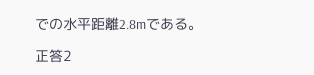での水平距離2.8mである。

正答2